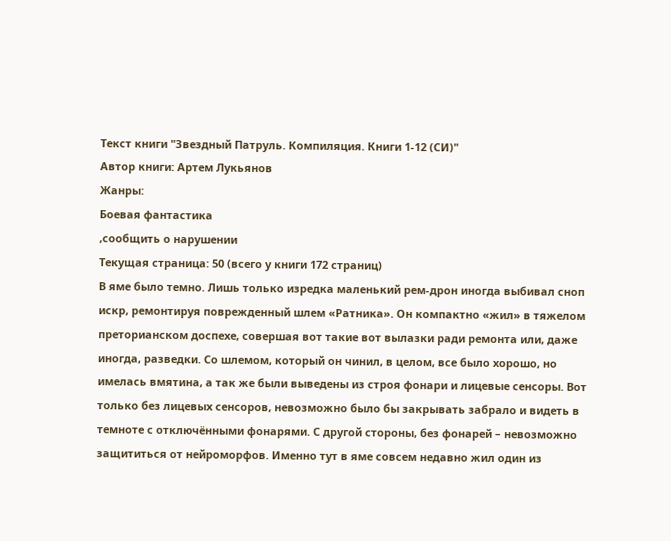Текст книги "Звездный Патруль. Компиляция. Книги 1-12 (СИ)"
Автор книги: Артем Лукьянов
Жанры:
Боевая фантастика
,сообщить о нарушении
Текущая страница: 50 (всего у книги 172 страниц)
В яме было темно. Лишь только изредка маленький рем-дрон иногда выбивал сноп искр, ремонтируя поврежденный шлем «Ратника». Он компактно «жил» в тяжелом преторианском доспехе, совершая вот такие вот вылазки ради ремонта или, даже иногда, разведки. Со шлемом, который он чинил, в целом, все было хорошо, но имелась вмятина, а так же были выведены из строя фонари и лицевые сенсоры. Вот только без лицевых сенсоров, невозможно было бы закрывать забрало и видеть в темноте с отключёнными фонарями. С другой стороны, без фонарей – невозможно защититься от нейроморфов. Именно тут в яме совсем недавно жил один из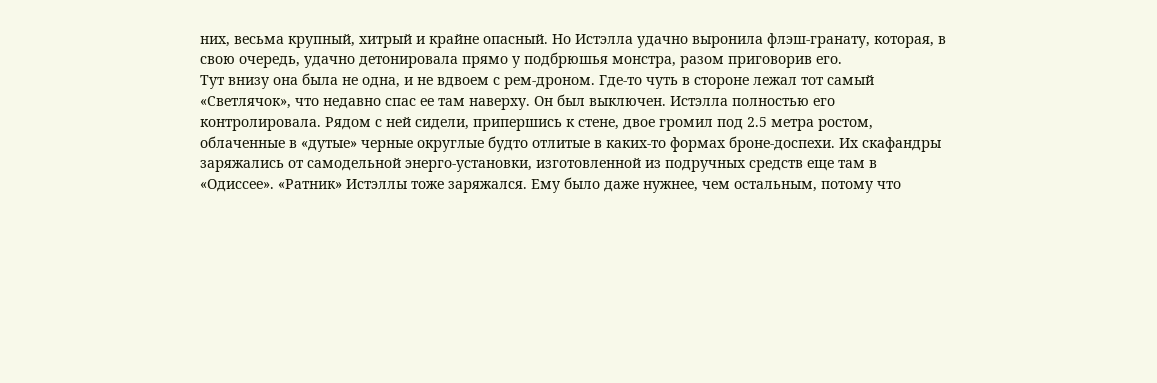них, весьма крупный, хитрый и крайне опасный. Но Истэлла удачно выронила флэш-гранату, которая, в свою очередь, удачно детонировала прямо у подбрюшья монстра, разом приговорив его.
Тут внизу она была не одна, и не вдвоем с рем-дроном. Где-то чуть в стороне лежал тот самый «Светлячок», что недавно спас ее там наверху. Он был выключен. Истэлла полностью его контролировала. Рядом с ней сидели, припершись к стене, двое громил под 2.5 метра ростом, облаченные в «дутые» черные округлые будто отлитые в каких-то формах броне-доспехи. Их скафандры заряжались от самодельной энерго-установки, изготовленной из подручных средств еще там в «Одиссее». «Ратник» Истэллы тоже заряжался. Ему было даже нужнее, чем остальным, потому что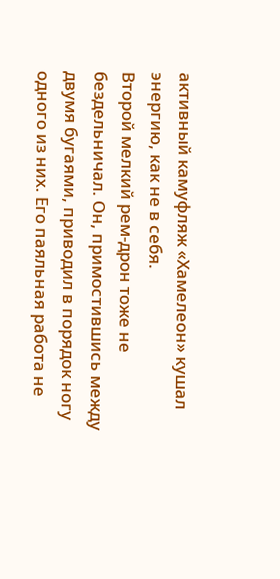активный камуфляж «Хамелеон» кушал энергию, как не в себя.
Второй мелкий рем-дрон тоже не бездельничал. Он, примостившись между двумя бугаями, приводил в порядок ногу одного из них. Его паяльная работа не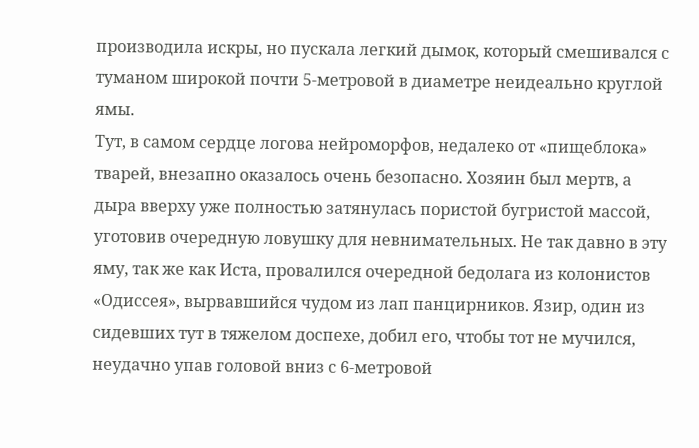производила искры, но пускала легкий дымок, который смешивался с туманом широкой почти 5-метровой в диаметре неидеально круглой ямы.
Тут, в самом сердце логова нейроморфов, недалеко от «пищеблока» тварей, внезапно оказалось очень безопасно. Хозяин был мертв, а дыра вверху уже полностью затянулась пористой бугристой массой, уготовив очередную ловушку для невнимательных. Не так давно в эту яму, так же как Иста, провалился очередной бедолага из колонистов «Одиссея», вырвавшийся чудом из лап панцирников. Язир, один из сидевших тут в тяжелом доспехе, добил его, чтобы тот не мучился, неудачно упав головой вниз с 6-метровой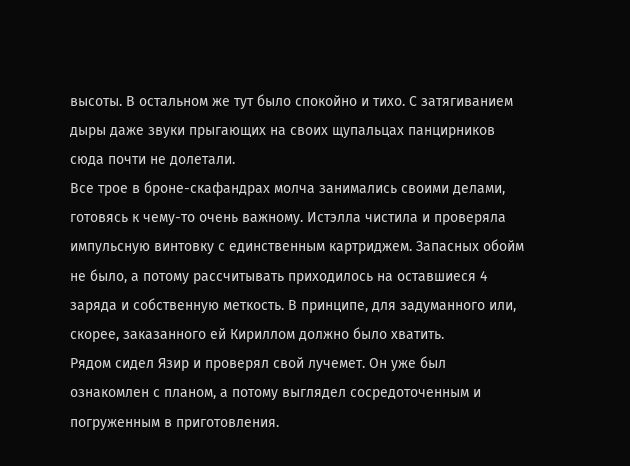высоты. В остальном же тут было спокойно и тихо. С затягиванием дыры даже звуки прыгающих на своих щупальцах панцирников сюда почти не долетали.
Все трое в броне-скафандрах молча занимались своими делами, готовясь к чему-то очень важному. Истэлла чистила и проверяла импульсную винтовку с единственным картриджем. Запасных обойм не было, а потому рассчитывать приходилось на оставшиеся 4 заряда и собственную меткость. В принципе, для задуманного или, скорее, заказанного ей Кириллом должно было хватить.
Рядом сидел Язир и проверял свой лучемет. Он уже был ознакомлен с планом, а потому выглядел сосредоточенным и погруженным в приготовления.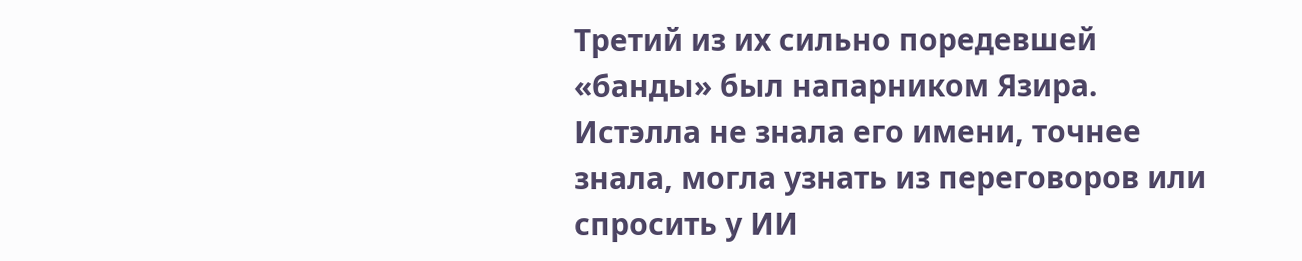Третий из их сильно поредевшей «банды» был напарником Язира. Истэлла не знала его имени, точнее знала, могла узнать из переговоров или спросить у ИИ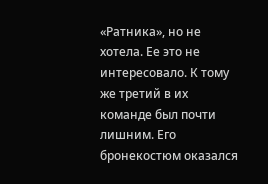«Ратника», но не хотела. Ее это не интересовало. К тому же третий в их команде был почти лишним. Его бронекостюм оказался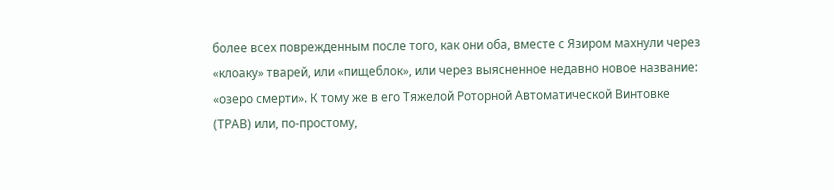более всех поврежденным после того, как они оба, вместе с Язиром махнули через «клоаку» тварей, или «пищеблок», или через выясненное недавно новое название: «озеро смерти». К тому же в его Тяжелой Роторной Автоматической Винтовке (ТРАВ) или, по-простому,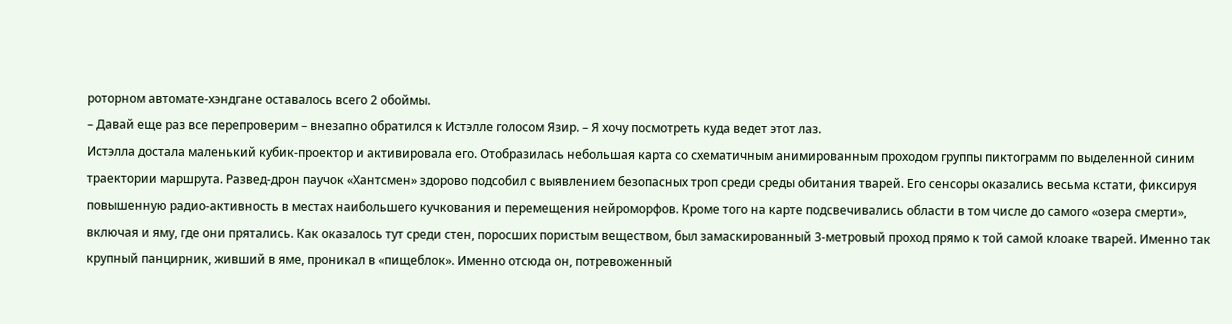роторном автомате-хэндгане оставалось всего 2 обоймы.
– Давай еще раз все перепроверим – внезапно обратился к Истэлле голосом Язир. – Я хочу посмотреть куда ведет этот лаз.
Истэлла достала маленький кубик-проектор и активировала его. Отобразилась небольшая карта со схематичным анимированным проходом группы пиктограмм по выделенной синим траектории маршрута. Развед-дрон паучок «Хантсмен» здорово подсобил с выявлением безопасных троп среди среды обитания тварей. Его сенсоры оказались весьма кстати, фиксируя повышенную радио-активность в местах наибольшего кучкования и перемещения нейроморфов. Кроме того на карте подсвечивались области в том числе до самого «озера смерти», включая и яму, где они прятались. Как оказалось тут среди стен, поросших пористым веществом, был замаскированный 3-метровый проход прямо к той самой клоаке тварей. Именно так крупный панцирник, живший в яме, проникал в «пищеблок». Именно отсюда он, потревоженный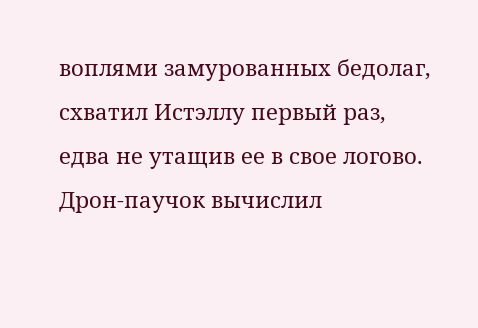воплями замурованных бедолаг, схватил Истэллу первый раз, едва не утащив ее в свое логово. Дрон-паучок вычислил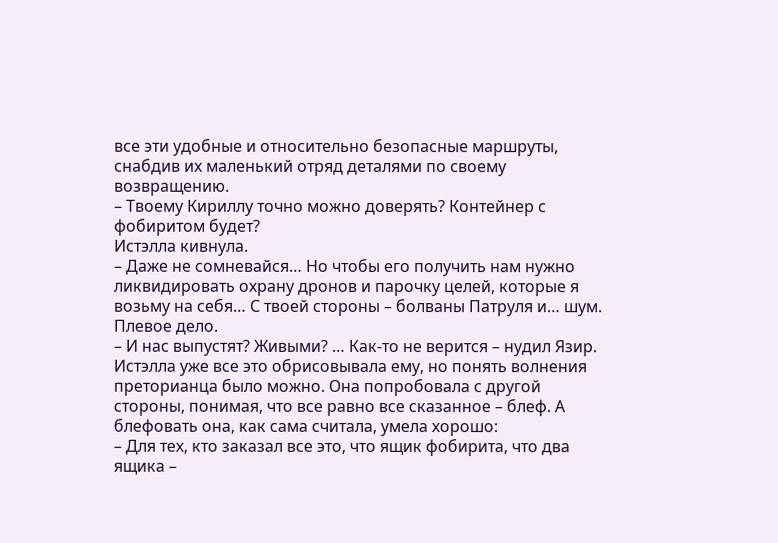все эти удобные и относительно безопасные маршруты, снабдив их маленький отряд деталями по своему возвращению.
– Твоему Кириллу точно можно доверять? Контейнер с фобиритом будет?
Истэлла кивнула.
– Даже не сомневайся… Но чтобы его получить нам нужно ликвидировать охрану дронов и парочку целей, которые я возьму на себя… С твоей стороны – болваны Патруля и… шум. Плевое дело.
– И нас выпустят? Живыми? … Как-то не верится – нудил Язир.
Истэлла уже все это обрисовывала ему, но понять волнения преторианца было можно. Она попробовала с другой стороны, понимая, что все равно все сказанное – блеф. А блефовать она, как сама считала, умела хорошо:
– Для тех, кто заказал все это, что ящик фобирита, что два ящика –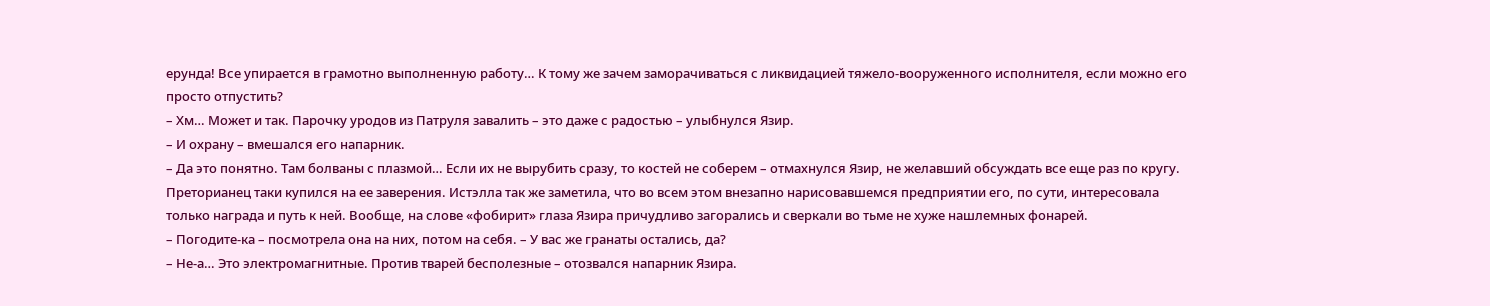ерунда! Все упирается в грамотно выполненную работу… К тому же зачем заморачиваться с ликвидацией тяжело-вооруженного исполнителя, если можно его просто отпустить?
– Хм… Может и так. Парочку уродов из Патруля завалить – это даже с радостью – улыбнулся Язир.
– И охрану – вмешался его напарник.
– Да это понятно. Там болваны с плазмой… Если их не вырубить сразу, то костей не соберем – отмахнулся Язир, не желавший обсуждать все еще раз по кругу.
Преторианец таки купился на ее заверения. Истэлла так же заметила, что во всем этом внезапно нарисовавшемся предприятии его, по сути, интересовала только награда и путь к ней. Вообще, на слове «фобирит» глаза Язира причудливо загорались и сверкали во тьме не хуже нашлемных фонарей.
– Погодите-ка – посмотрела она на них, потом на себя. – У вас же гранаты остались, да?
– Не-а… Это электромагнитные. Против тварей бесполезные – отозвался напарник Язира.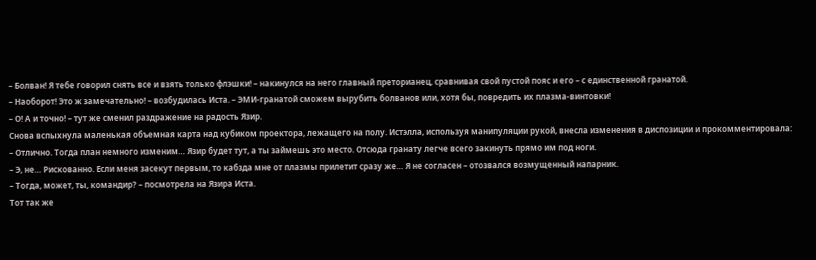– Болван! Я тебе говорил снять все и взять только флэшки! – накинулся на него главный преторианец, сравнивая свой пустой пояс и его – с единственной гранатой.
– Наоборот! Это ж замечательно! – возбудилась Иста. – ЭМИ-гранатой сможем вырубить болванов или, хотя бы, повредить их плазма-винтовки!
– О! А и точно! – тут же сменил раздражение на радость Язир.
Снова вспыхнула маленькая объемная карта над кубиком проектора, лежащего на полу. Истэлла, используя манипуляции рукой, внесла изменения в диспозиции и прокомментировала:
– Отлично. Тогда план немного изменим… Язир будет тут, а ты займешь это место. Отсюда гранату легче всего закинуть прямо им под ноги.
– Э, не… Рискованно. Если меня засекут первым, то кабзда мне от плазмы прилетит сразу же… Я не согласен – отозвался возмущенный напарник.
– Тогда, может, ты, командир? – посмотрела на Язира Иста.
Тот так же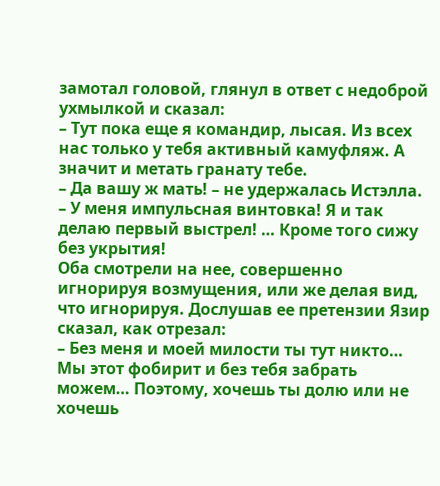замотал головой, глянул в ответ с недоброй ухмылкой и сказал:
– Тут пока еще я командир, лысая. Из всех нас только у тебя активный камуфляж. А значит и метать гранату тебе.
– Да вашу ж мать! – не удержалась Истэлла. – У меня импульсная винтовка! Я и так делаю первый выстрел! … Кроме того сижу без укрытия!
Оба смотрели на нее, совершенно игнорируя возмущения, или же делая вид, что игнорируя. Дослушав ее претензии Язир сказал, как отрезал:
– Без меня и моей милости ты тут никто… Мы этот фобирит и без тебя забрать можем… Поэтому, хочешь ты долю или не хочешь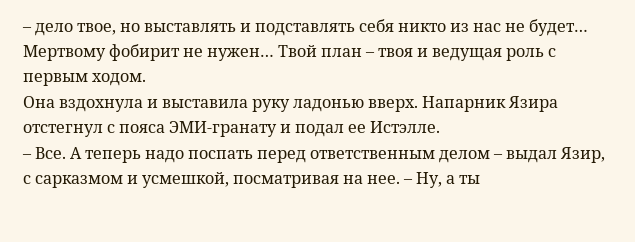– дело твое, но выставлять и подставлять себя никто из нас не будет… Мертвому фобирит не нужен… Твой план – твоя и ведущая роль с первым ходом.
Она вздохнула и выставила руку ладонью вверх. Напарник Язира отстегнул с пояса ЭМИ-гранату и подал ее Истэлле.
– Все. А теперь надо поспать перед ответственным делом – выдал Язир, с сарказмом и усмешкой, посматривая на нее. – Ну, а ты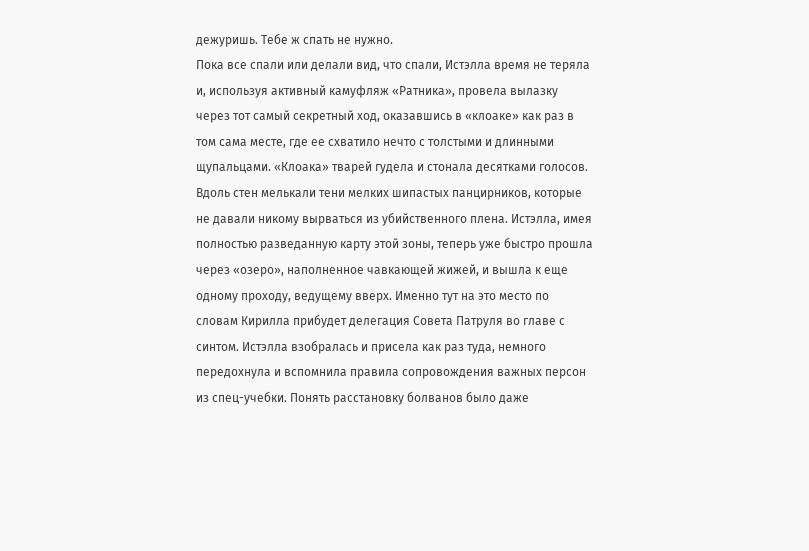дежуришь. Тебе ж спать не нужно.
Пока все спали или делали вид, что спали, Истэлла время не теряла и, используя активный камуфляж «Ратника», провела вылазку через тот самый секретный ход, оказавшись в «клоаке» как раз в том сама месте, где ее схватило нечто с толстыми и длинными щупальцами. «Клоака» тварей гудела и стонала десятками голосов. Вдоль стен мелькали тени мелких шипастых панцирников, которые не давали никому вырваться из убийственного плена. Истэлла, имея полностью разведанную карту этой зоны, теперь уже быстро прошла через «озеро», наполненное чавкающей жижей, и вышла к еще одному проходу, ведущему вверх. Именно тут на это место по словам Кирилла прибудет делегация Совета Патруля во главе с синтом. Истэлла взобралась и присела как раз туда, немного передохнула и вспомнила правила сопровождения важных персон из спец-учебки. Понять расстановку болванов было даже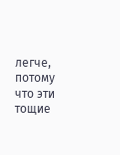легче, потому что эти тощие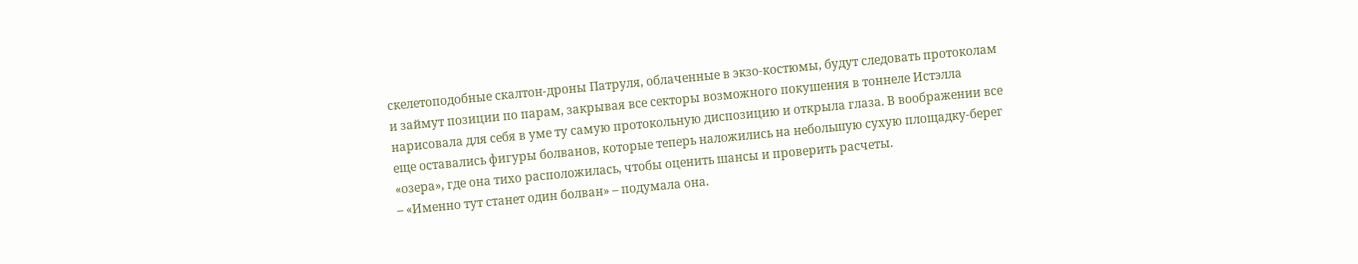скелетоподобные скалтон-дроны Патруля, облаченные в экзо-костюмы, будут следовать протоколам и займут позиции по парам, закрывая все секторы возможного покушения в тоннеле Истэлла нарисовала для себя в уме ту самую протокольную диспозицию и открыла глаза. В воображении все еще оставались фигуры болванов, которые теперь наложились на небольшую сухую площадку-берег «озера», где она тихо расположилась, чтобы оценить шансы и проверить расчеты.
– «Именно тут станет один болван» – подумала она.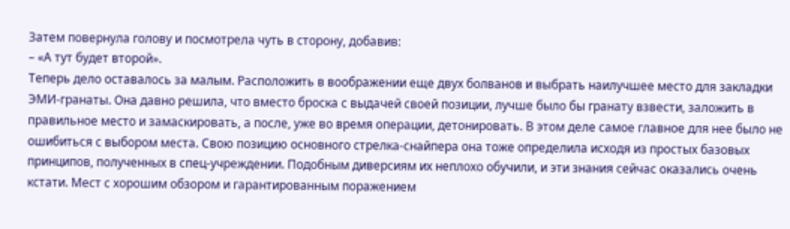Затем повернула голову и посмотрела чуть в сторону, добавив:
– «А тут будет второй».
Теперь дело оставалось за малым. Расположить в воображении еще двух болванов и выбрать наилучшее место для закладки ЭМИ-гранаты. Она давно решила, что вместо броска с выдачей своей позиции, лучше было бы гранату взвести, заложить в правильное место и замаскировать, а после, уже во время операции, детонировать. В этом деле самое главное для нее было не ошибиться с выбором места. Свою позицию основного стрелка-снайпера она тоже определила исходя из простых базовых принципов, полученных в спец-учреждении. Подобным диверсиям их неплохо обучили, и эти знания сейчас оказались очень кстати. Мест с хорошим обзором и гарантированным поражением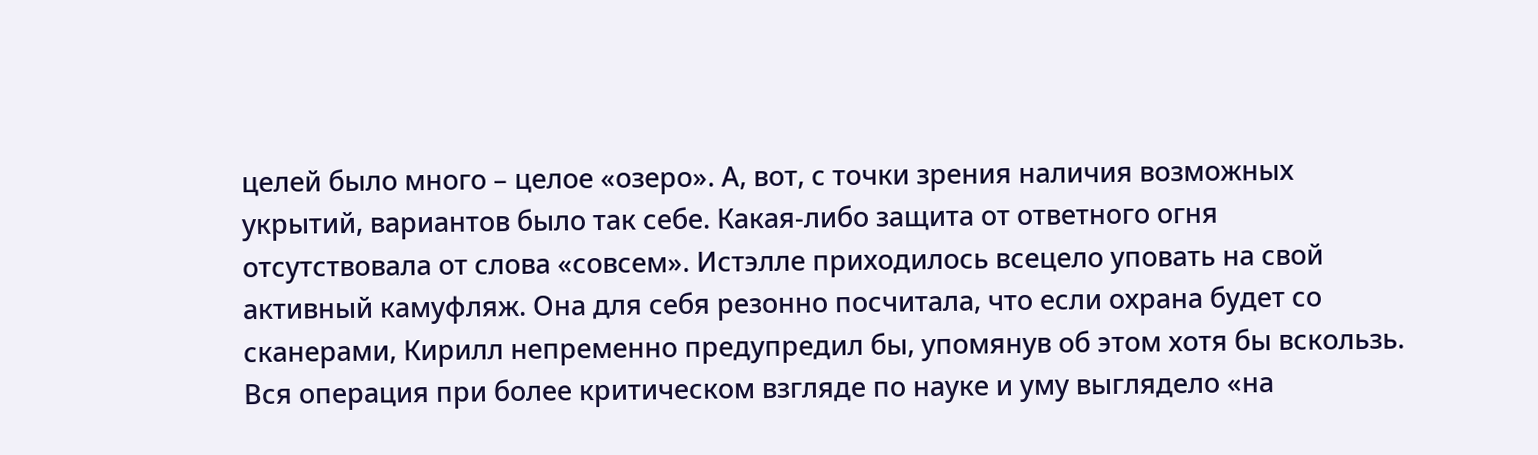целей было много – целое «озеро». А, вот, с точки зрения наличия возможных укрытий, вариантов было так себе. Какая-либо защита от ответного огня отсутствовала от слова «совсем». Истэлле приходилось всецело уповать на свой активный камуфляж. Она для себя резонно посчитала, что если охрана будет со сканерами, Кирилл непременно предупредил бы, упомянув об этом хотя бы вскользь. Вся операция при более критическом взгляде по науке и уму выглядело «на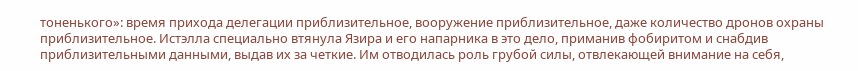тоненького»: время прихода делегации приблизительное, вооружение приблизительное, даже количество дронов охраны приблизительное. Истэлла специально втянула Язира и его напарника в это дело, приманив фобиритом и снабдив приблизительными данными, выдав их за четкие. Им отводилась роль грубой силы, отвлекающей внимание на себя,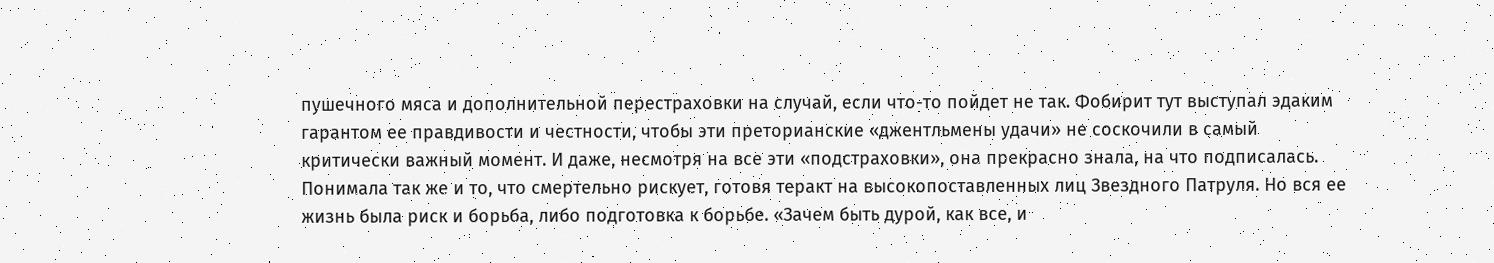пушечного мяса и дополнительной перестраховки на случай, если что-то пойдет не так. Фобирит тут выступал эдаким гарантом ее правдивости и честности, чтобы эти преторианские «джентльмены удачи» не соскочили в самый критически важный момент. И даже, несмотря на все эти «подстраховки», она прекрасно знала, на что подписалась. Понимала так же и то, что смертельно рискует, готовя теракт на высокопоставленных лиц Звездного Патруля. Но вся ее жизнь была риск и борьба, либо подготовка к борьбе. «Зачем быть дурой, как все, и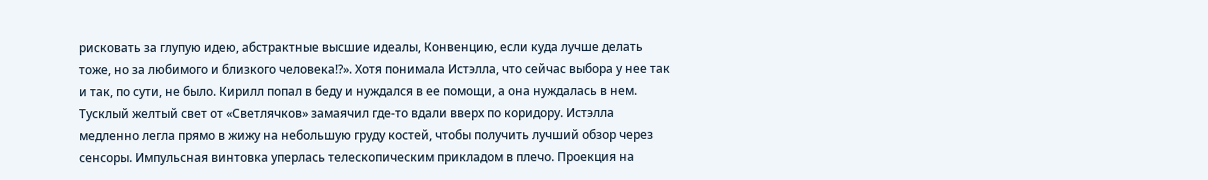рисковать за глупую идею, абстрактные высшие идеалы, Конвенцию, если куда лучше делать тоже, но за любимого и близкого человека!?». Хотя понимала Истэлла, что сейчас выбора у нее так и так, по сути, не было. Кирилл попал в беду и нуждался в ее помощи, а она нуждалась в нем.
Тусклый желтый свет от «Светлячков» замаячил где-то вдали вверх по коридору. Истэлла медленно легла прямо в жижу на небольшую груду костей, чтобы получить лучший обзор через сенсоры. Импульсная винтовка уперлась телескопическим прикладом в плечо. Проекция на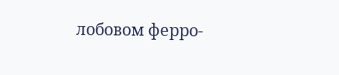лобовом ферро-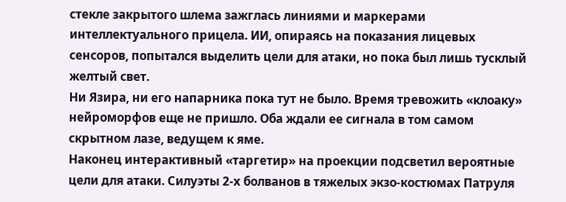стекле закрытого шлема зажглась линиями и маркерами интеллектуального прицела. ИИ, опираясь на показания лицевых сенсоров, попытался выделить цели для атаки, но пока был лишь тусклый желтый свет.
Ни Язира, ни его напарника пока тут не было. Время тревожить «клоаку» нейроморфов еще не пришло. Оба ждали ее сигнала в том самом скрытном лазе, ведущем к яме.
Наконец интерактивный «таргетир» на проекции подсветил вероятные цели для атаки. Силуэты 2-х болванов в тяжелых экзо-костюмах Патруля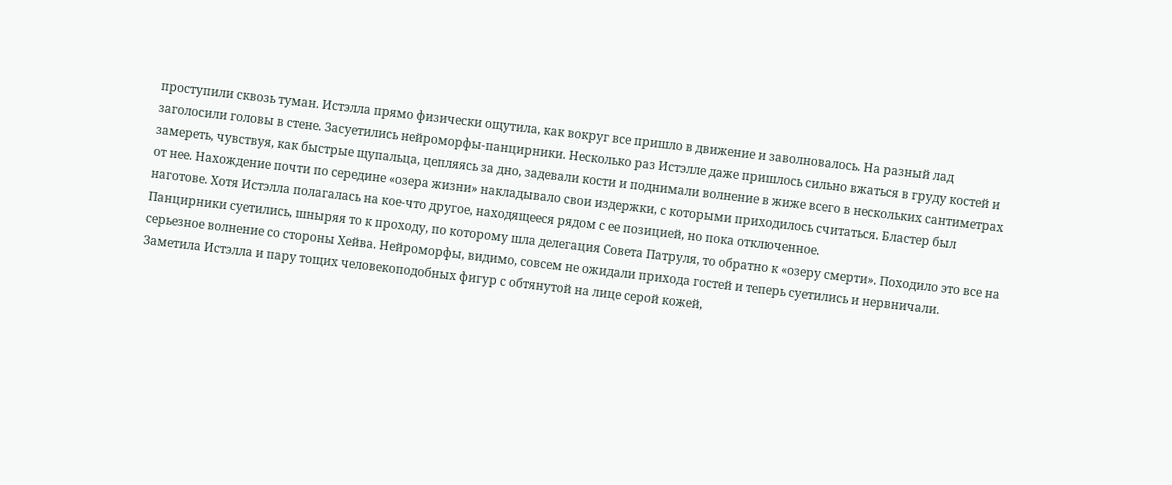проступили сквозь туман. Истэлла прямо физически ощутила, как вокруг все пришло в движение и заволновалось. На разный лад заголосили головы в стене. Засуетились нейроморфы-панцирники. Несколько раз Истэлле даже пришлось сильно вжаться в груду костей и замереть, чувствуя, как быстрые щупальца, цепляясь за дно, задевали кости и поднимали волнение в жиже всего в нескольких сантиметрах от нее. Нахождение почти по середине «озера жизни» накладывало свои издержки, с которыми приходилось считаться. Бластер был наготове. Хотя Истэлла полагалась на кое-что другое, находящееся рядом с ее позицией, но пока отключенное.
Панцирники суетились, шныряя то к проходу, по которому шла делегация Совета Патруля, то обратно к «озеру смерти». Походило это все на серьезное волнение со стороны Хейва. Нейроморфы, видимо, совсем не ожидали прихода гостей и теперь суетились и нервничали.
Заметила Истэлла и пару тощих человекоподобных фигур с обтянутой на лице серой кожей,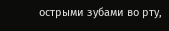острыми зубами во рту,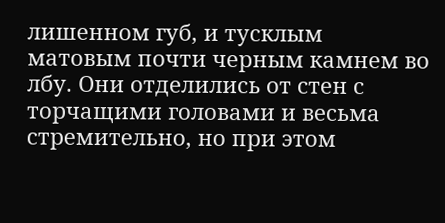лишенном губ, и тусклым матовым почти черным камнем во лбу. Они отделились от стен с торчащими головами и весьма стремительно, но при этом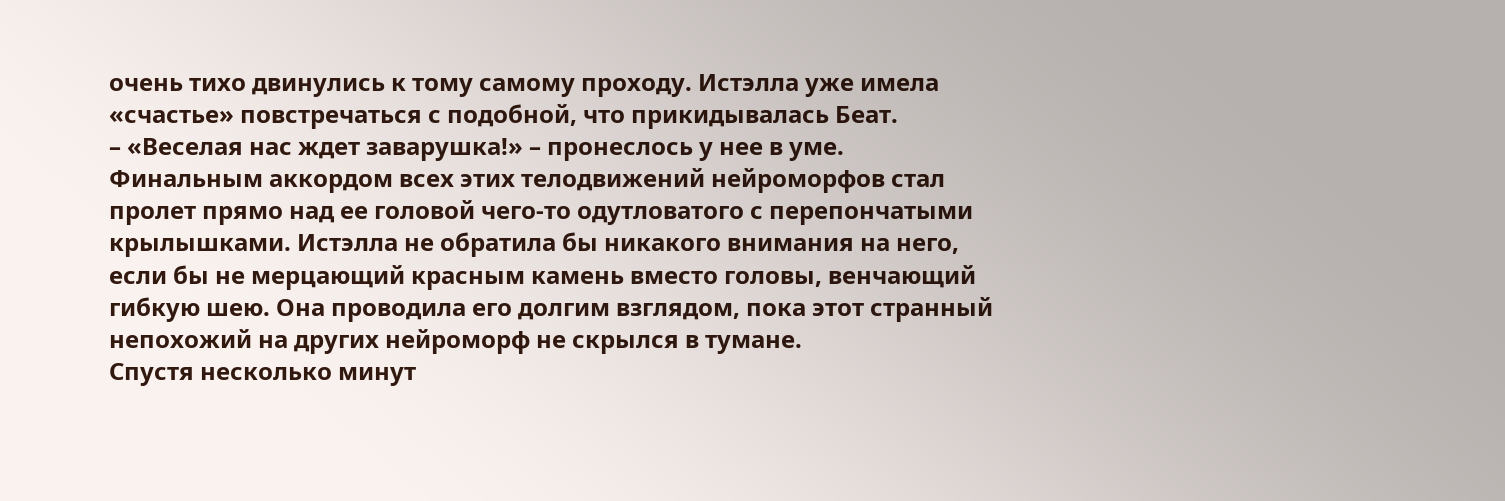очень тихо двинулись к тому самому проходу. Истэлла уже имела «счастье» повстречаться с подобной, что прикидывалась Беат.
– «Веселая нас ждет заварушка!» – пронеслось у нее в уме.
Финальным аккордом всех этих телодвижений нейроморфов стал пролет прямо над ее головой чего-то одутловатого с перепончатыми крылышками. Истэлла не обратила бы никакого внимания на него, если бы не мерцающий красным камень вместо головы, венчающий гибкую шею. Она проводила его долгим взглядом, пока этот странный непохожий на других нейроморф не скрылся в тумане.
Спустя несколько минут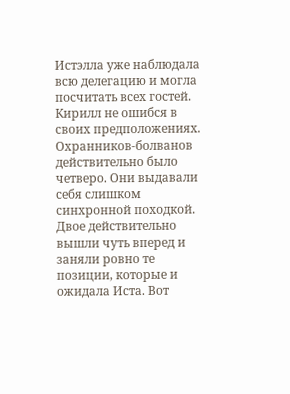Истэлла уже наблюдала всю делегацию и могла посчитать всех гостей. Кирилл не ошибся в своих предположениях. Охранников-болванов действительно было четверо. Они выдавали себя слишком синхронной походкой. Двое действительно вышли чуть вперед и заняли ровно те позиции, которые и ожидала Иста. Вот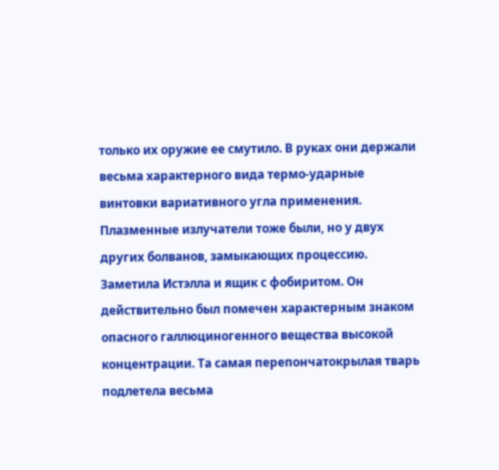только их оружие ее смутило. В руках они держали весьма характерного вида термо-ударные винтовки вариативного угла применения. Плазменные излучатели тоже были, но у двух других болванов, замыкающих процессию. Заметила Истэлла и ящик с фобиритом. Он действительно был помечен характерным знаком опасного галлюциногенного вещества высокой концентрации. Та самая перепончатокрылая тварь подлетела весьма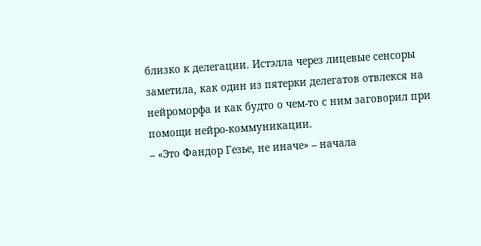близко к делегации. Истэлла через лицевые сенсоры заметила, как один из пятерки делегатов отвлекся на нейроморфа и как будто о чем-то с ним заговорил при помощи нейро-коммуникации.
– «Это Фандор Гезье, не иначе» – начала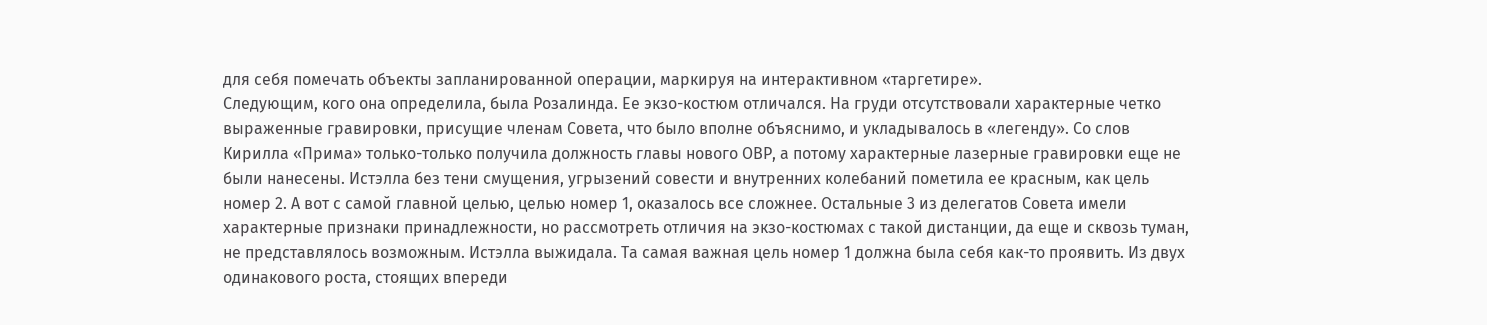для себя помечать объекты запланированной операции, маркируя на интерактивном «таргетире».
Следующим, кого она определила, была Розалинда. Ее экзо-костюм отличался. На груди отсутствовали характерные четко выраженные гравировки, присущие членам Совета, что было вполне объяснимо, и укладывалось в «легенду». Со слов Кирилла «Прима» только-только получила должность главы нового ОВР, а потому характерные лазерные гравировки еще не были нанесены. Истэлла без тени смущения, угрызений совести и внутренних колебаний пометила ее красным, как цель номер 2. А вот с самой главной целью, целью номер 1, оказалось все сложнее. Остальные 3 из делегатов Совета имели характерные признаки принадлежности, но рассмотреть отличия на экзо-костюмах с такой дистанции, да еще и сквозь туман, не представлялось возможным. Истэлла выжидала. Та самая важная цель номер 1 должна была себя как-то проявить. Из двух одинакового роста, стоящих впереди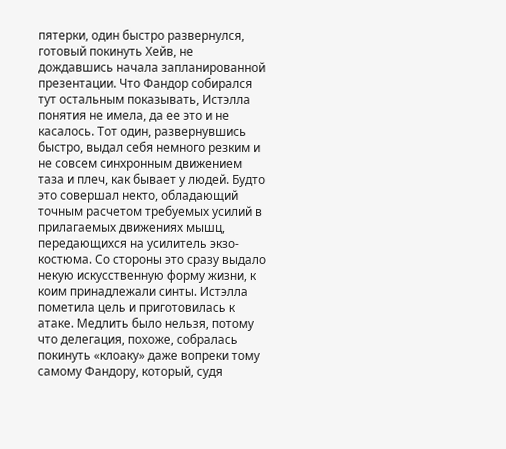пятерки, один быстро развернулся, готовый покинуть Хейв, не дождавшись начала запланированной презентации. Что Фандор собирался тут остальным показывать, Истэлла понятия не имела, да ее это и не касалось. Тот один, развернувшись быстро, выдал себя немного резким и не совсем синхронным движением таза и плеч, как бывает у людей. Будто это совершал некто, обладающий точным расчетом требуемых усилий в прилагаемых движениях мышц, передающихся на усилитель экзо-костюма. Со стороны это сразу выдало некую искусственную форму жизни, к коим принадлежали синты. Истэлла пометила цель и приготовилась к атаке. Медлить было нельзя, потому что делегация, похоже, собралась покинуть «клоаку» даже вопреки тому самому Фандору, который, судя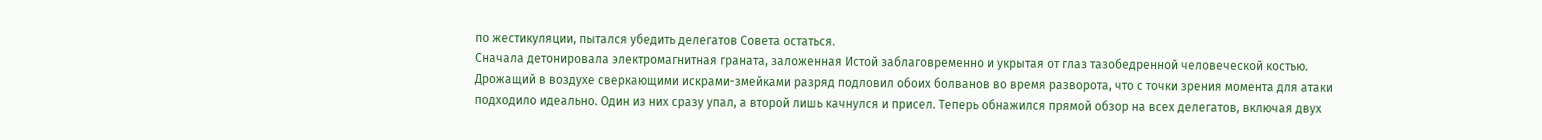по жестикуляции, пытался убедить делегатов Совета остаться.
Сначала детонировала электромагнитная граната, заложенная Истой заблаговременно и укрытая от глаз тазобедренной человеческой костью. Дрожащий в воздухе сверкающими искрами-змейками разряд подловил обоих болванов во время разворота, что с точки зрения момента для атаки подходило идеально. Один из них сразу упал, а второй лишь качнулся и присел. Теперь обнажился прямой обзор на всех делегатов, включая двух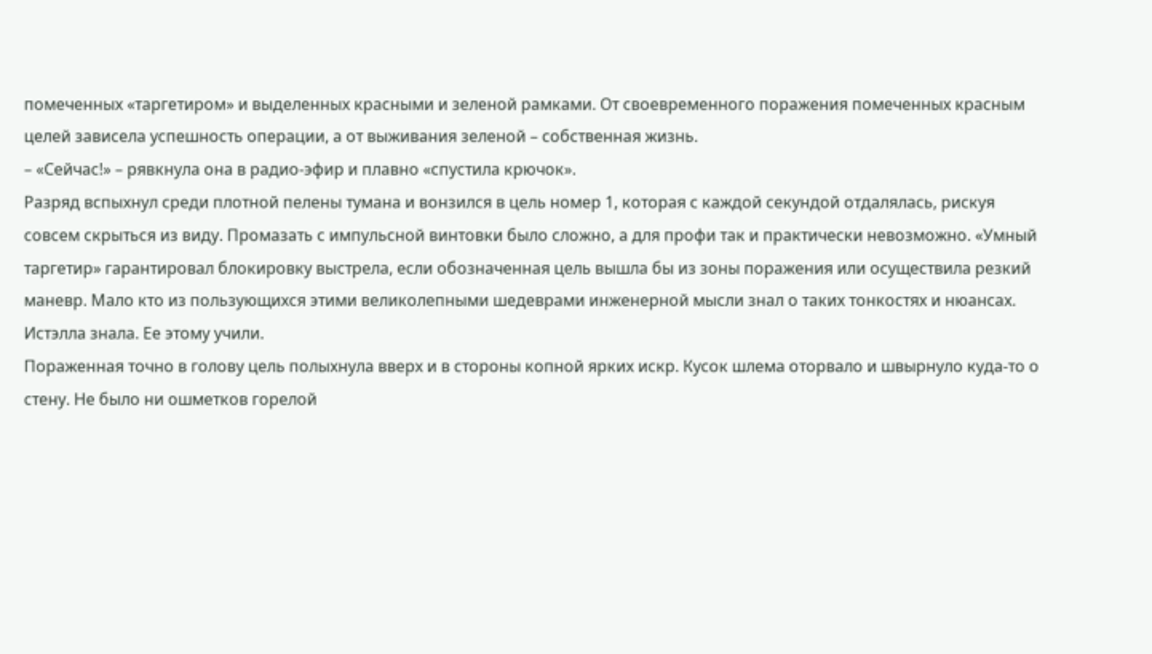помеченных «таргетиром» и выделенных красными и зеленой рамками. От своевременного поражения помеченных красным целей зависела успешность операции, а от выживания зеленой – собственная жизнь.
– «Сейчас!» – рявкнула она в радио-эфир и плавно «спустила крючок».
Разряд вспыхнул среди плотной пелены тумана и вонзился в цель номер 1, которая с каждой секундой отдалялась, рискуя совсем скрыться из виду. Промазать с импульсной винтовки было сложно, а для профи так и практически невозможно. «Умный таргетир» гарантировал блокировку выстрела, если обозначенная цель вышла бы из зоны поражения или осуществила резкий маневр. Мало кто из пользующихся этими великолепными шедеврами инженерной мысли знал о таких тонкостях и нюансах. Истэлла знала. Ее этому учили.
Пораженная точно в голову цель полыхнула вверх и в стороны копной ярких искр. Кусок шлема оторвало и швырнуло куда-то о стену. Не было ни ошметков горелой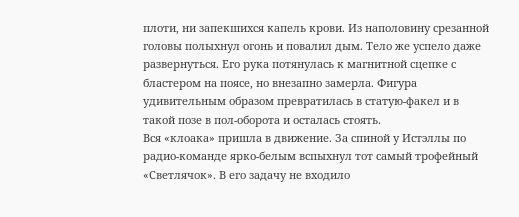плоти, ни запекшихся капель крови. Из наполовину срезанной головы полыхнул огонь и повалил дым. Тело же успело даже развернуться. Его рука потянулась к магнитной сцепке с бластером на поясе, но внезапно замерла. Фигура удивительным образом превратилась в статую-факел и в такой позе в пол-оборота и осталась стоять.
Вся «клоака» пришла в движение. За спиной у Истэллы по радио-команде ярко-белым вспыхнул тот самый трофейный «Светлячок». В его задачу не входило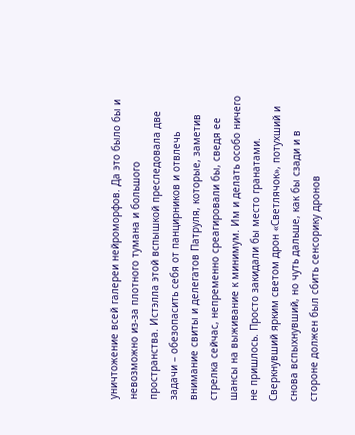уничтожение всей галереи нейроморфов. Да это было бы и невозможно из-за плотного тумана и большого пространства. Истэлла этой вспышкой преследовала две задачи – обезопасить себя от панцирников и отвлечь внимание свиты и делегатов Патруля, которые, заметив стрелка сейчас, непременно среагировали бы, сведя ее шансы на выживание к минимум. Им и делать особо ничего не пришлось. Просто закидали бы место гранатами. Сверкнувший ярким светом дрон «Светлячок», потухший и снова вспыхнувший, но чуть дальше, как бы сзади и в стороне должен был сбить сенсорику дронов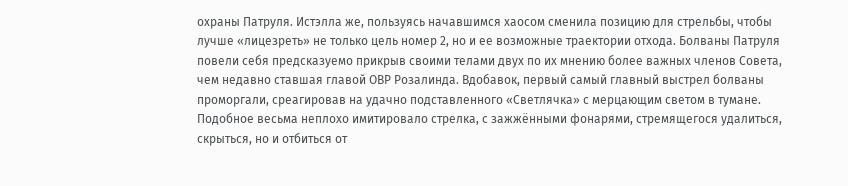охраны Патруля. Истэлла же, пользуясь начавшимся хаосом сменила позицию для стрельбы, чтобы лучше «лицезреть» не только цель номер 2, но и ее возможные траектории отхода. Болваны Патруля повели себя предсказуемо прикрыв своими телами двух по их мнению более важных членов Совета, чем недавно ставшая главой ОВР Розалинда. Вдобавок, первый самый главный выстрел болваны проморгали, среагировав на удачно подставленного «Светлячка» с мерцающим светом в тумане. Подобное весьма неплохо имитировало стрелка, с зажжёнными фонарями, стремящегося удалиться, скрыться, но и отбиться от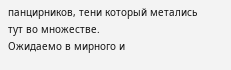панцирников, тени который метались тут во множестве.
Ожидаемо в мирного и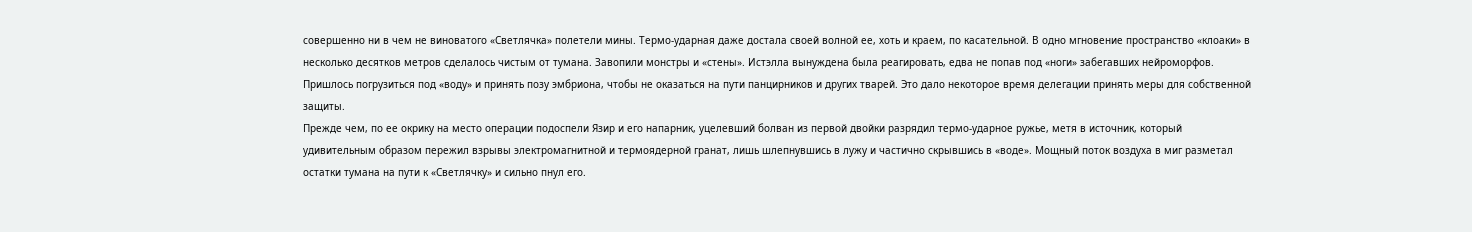совершенно ни в чем не виноватого «Светлячка» полетели мины. Термо-ударная даже достала своей волной ее, хоть и краем, по касательной. В одно мгновение пространство «клоаки» в несколько десятков метров сделалось чистым от тумана. Завопили монстры и «стены». Истэлла вынуждена была реагировать, едва не попав под «ноги» забегавших нейроморфов. Пришлось погрузиться под «воду» и принять позу эмбриона, чтобы не оказаться на пути панцирников и других тварей. Это дало некоторое время делегации принять меры для собственной защиты.
Прежде чем, по ее окрику на место операции подоспели Язир и его напарник, уцелевший болван из первой двойки разрядил термо-ударное ружье, метя в источник, который удивительным образом пережил взрывы электромагнитной и термоядерной гранат, лишь шлепнувшись в лужу и частично скрывшись в «воде». Мощный поток воздуха в миг разметал остатки тумана на пути к «Светлячку» и сильно пнул его.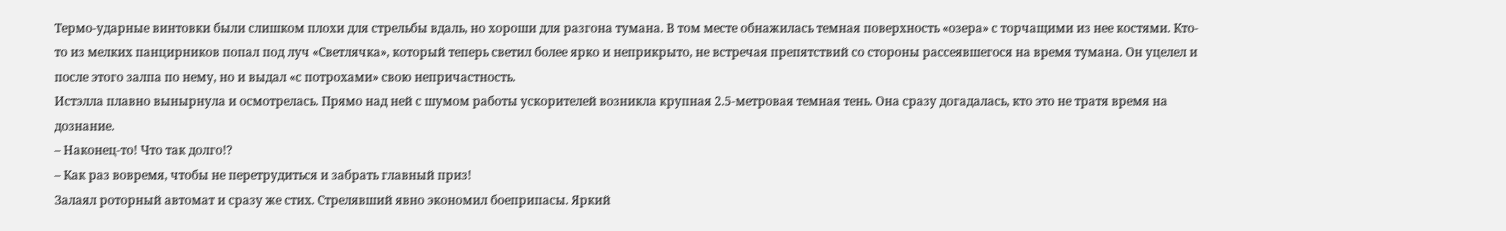Термо-ударные винтовки были слишком плохи для стрельбы вдаль, но хороши для разгона тумана. В том месте обнажилась темная поверхность «озера» с торчащими из нее костями. Кто-то из мелких панцирников попал под луч «Светлячка», который теперь светил более ярко и неприкрыто, не встречая препятствий со стороны рассеявшегося на время тумана. Он уцелел и после этого залпа по нему, но и выдал «с потрохами» свою непричастность.
Истэлла плавно вынырнула и осмотрелась. Прямо над ней с шумом работы ускорителей возникла крупная 2.5-метровая темная тень. Она сразу догадалась, кто это не тратя время на дознание.
– Наконец-то! Что так долго!?
– Как раз вовремя, чтобы не перетрудиться и забрать главный приз!
Залаял роторный автомат и сразу же стих. Стрелявший явно экономил боеприпасы. Яркий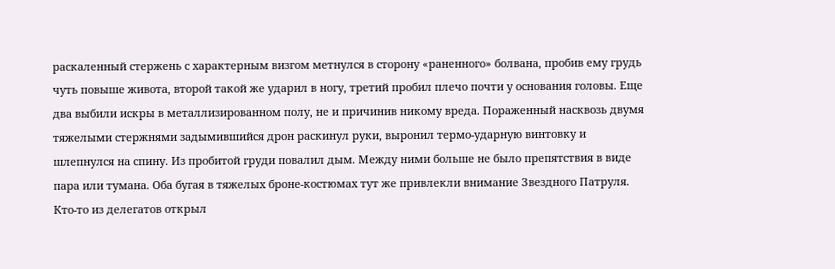раскаленный стержень с характерным визгом метнулся в сторону «раненного» болвана, пробив ему грудь чуть повыше живота, второй такой же ударил в ногу, третий пробил плечо почти у основания головы. Еще два выбили искры в металлизированном полу, не и причинив никому вреда. Пораженный насквозь двумя тяжелыми стержнями задымившийся дрон раскинул руки, выронил термо-ударную винтовку и шлепнулся на спину. Из пробитой груди повалил дым. Между ними больше не было препятствия в виде пара или тумана. Оба бугая в тяжелых броне-костюмах тут же привлекли внимание Звездного Патруля. Кто-то из делегатов открыл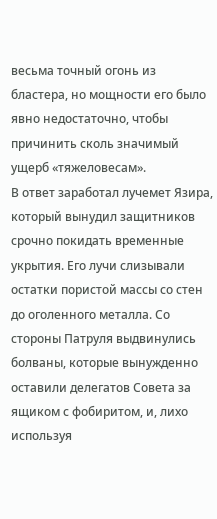весьма точный огонь из бластера, но мощности его было явно недостаточно, чтобы причинить сколь значимый ущерб «тяжеловесам».
В ответ заработал лучемет Язира, который вынудил защитников срочно покидать временные укрытия. Его лучи слизывали остатки пористой массы со стен до оголенного металла. Со стороны Патруля выдвинулись болваны, которые вынужденно оставили делегатов Совета за ящиком с фобиритом, и, лихо используя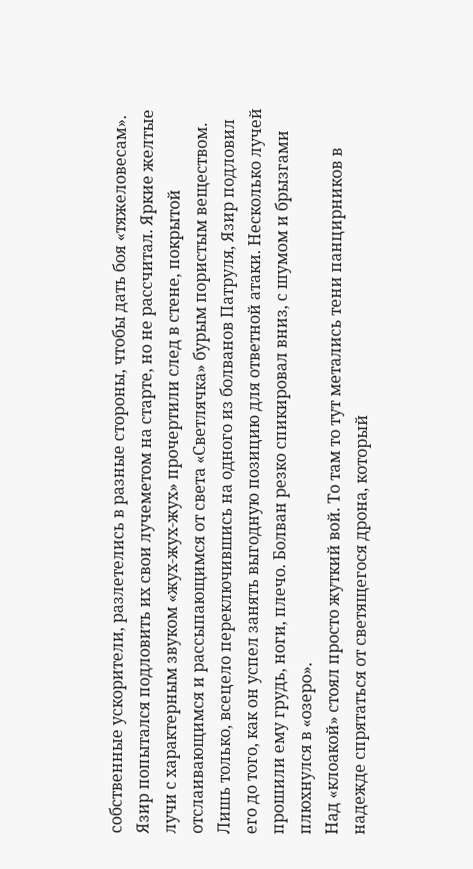собственные ускорители, разлетелись в разные стороны, чтобы дать боя «тяжеловесам». Язир попытался подловить их свои лучеметом на старте, но не рассчитал. Яркие желтые лучи с характерным звуком «жух-жух-жух» прочертили след в стене, покрытой отслаивающимся и рассыпающимся от света «Светлячка» бурым пористым веществом. Лишь только, всецело переключившись на одного из болванов Патруля, Язир подловил его до того, как он успел занять выгодную позицию для ответной атаки. Несколько лучей прошили ему грудь, ноги, плечо. Болван резко спикировал вниз, с шумом и брызгами плюхнулся в «озеро».
Над «клоакой» стоял просто жуткий вой. То там то тут метались тени панцирников в надежде спрятаться от светящегося дрона, который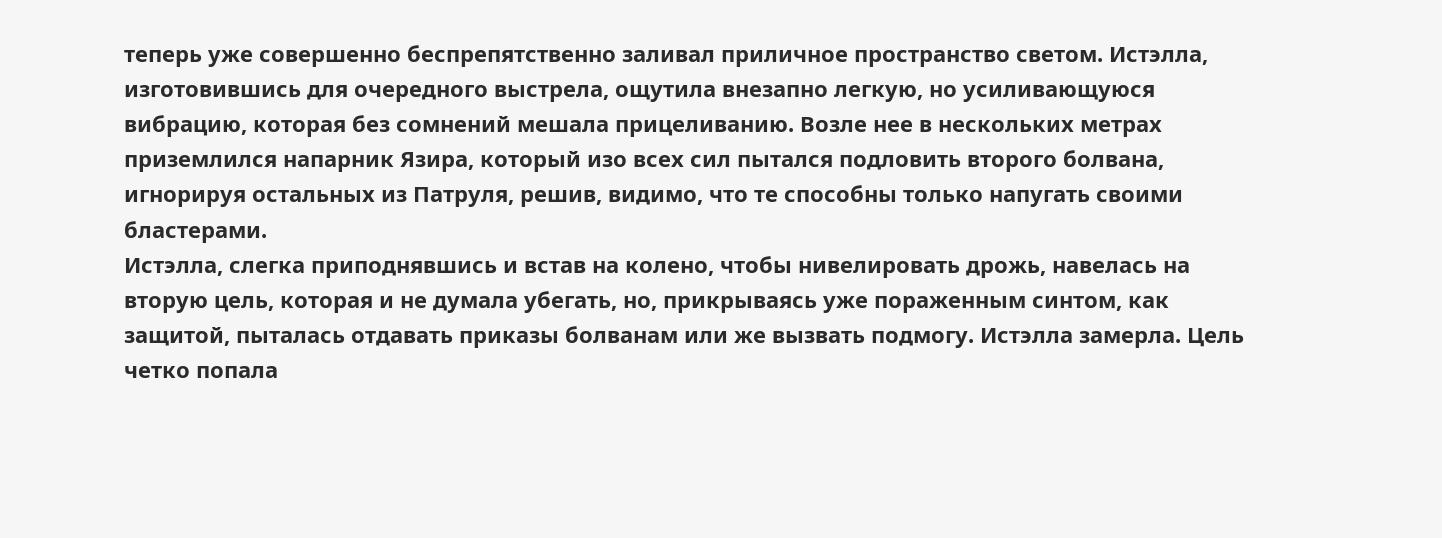теперь уже совершенно беспрепятственно заливал приличное пространство светом. Истэлла, изготовившись для очередного выстрела, ощутила внезапно легкую, но усиливающуюся вибрацию, которая без сомнений мешала прицеливанию. Возле нее в нескольких метрах приземлился напарник Язира, который изо всех сил пытался подловить второго болвана, игнорируя остальных из Патруля, решив, видимо, что те способны только напугать своими бластерами.
Истэлла, слегка приподнявшись и встав на колено, чтобы нивелировать дрожь, навелась на вторую цель, которая и не думала убегать, но, прикрываясь уже пораженным синтом, как защитой, пыталась отдавать приказы болванам или же вызвать подмогу. Истэлла замерла. Цель четко попала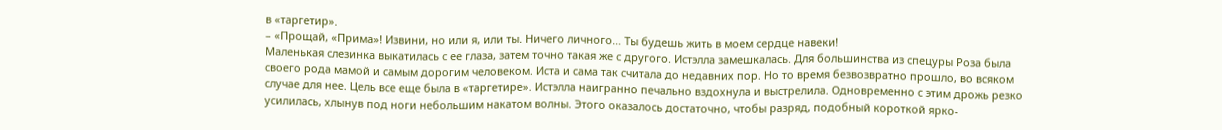в «таргетир».
– «Прощай, «Прима»! Извини, но или я, или ты. Ничего личного… Ты будешь жить в моем сердце навеки!
Маленькая слезинка выкатилась с ее глаза, затем точно такая же с другого. Истэлла замешкалась. Для большинства из спецуры Роза была своего рода мамой и самым дорогим человеком. Иста и сама так считала до недавних пор. Но то время безвозвратно прошло, во всяком случае для нее. Цель все еще была в «таргетире». Истэлла наигранно печально вздохнула и выстрелила. Одновременно с этим дрожь резко усилилась, хлынув под ноги небольшим накатом волны. Этого оказалось достаточно, чтобы разряд, подобный короткой ярко-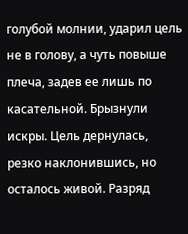голубой молнии, ударил цель не в голову, а чуть повыше плеча, задев ее лишь по касательной. Брызнули искры. Цель дернулась, резко наклонившись, но осталось живой. Разряд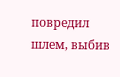повредил шлем, выбив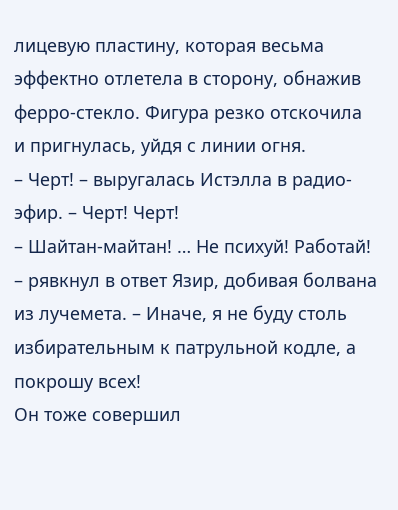лицевую пластину, которая весьма эффектно отлетела в сторону, обнажив ферро-стекло. Фигура резко отскочила и пригнулась, уйдя с линии огня.
– Черт! – выругалась Истэлла в радио-эфир. – Черт! Черт!
– Шайтан-майтан! … Не психуй! Работай! – рявкнул в ответ Язир, добивая болвана из лучемета. – Иначе, я не буду столь избирательным к патрульной кодле, а покрошу всех!
Он тоже совершил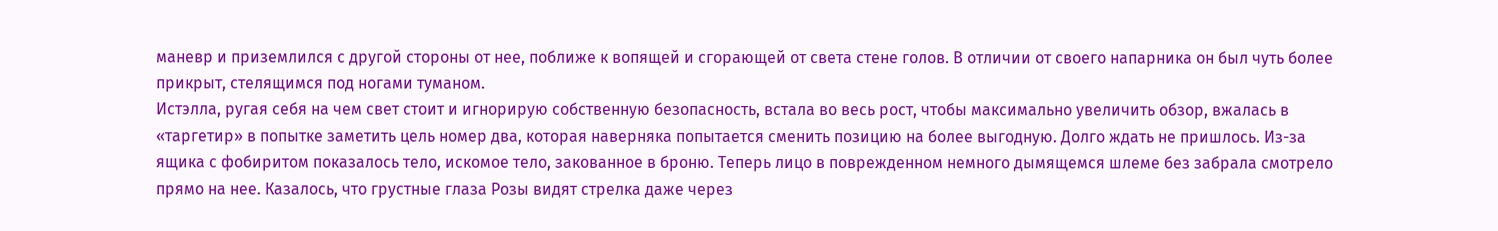маневр и приземлился с другой стороны от нее, поближе к вопящей и сгорающей от света стене голов. В отличии от своего напарника он был чуть более прикрыт, стелящимся под ногами туманом.
Истэлла, ругая себя на чем свет стоит и игнорирую собственную безопасность, встала во весь рост, чтобы максимально увеличить обзор, вжалась в «таргетир» в попытке заметить цель номер два, которая наверняка попытается сменить позицию на более выгодную. Долго ждать не пришлось. Из-за ящика с фобиритом показалось тело, искомое тело, закованное в броню. Теперь лицо в поврежденном немного дымящемся шлеме без забрала смотрело прямо на нее. Казалось, что грустные глаза Розы видят стрелка даже через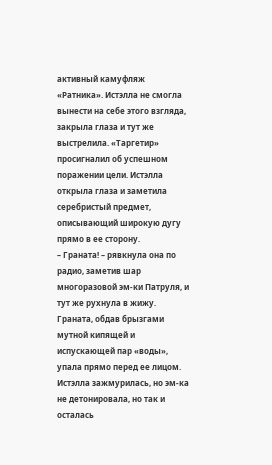активный камуфляж «Ратника». Истэлла не смогла вынести на себе этого взгляда, закрыла глаза и тут же выстрелила. «Таргетир» просигналил об успешном поражении цели. Истэлла открыла глаза и заметила серебристый предмет, описывающий широкую дугу прямо в ее сторону.
– Граната! – рявкнула она по радио, заметив шар многоразовой эм-ки Патруля, и тут же рухнула в жижу.
Граната, обдав брызгами мутной кипящей и испускающей пар «воды», упала прямо перед ее лицом. Истэлла зажмурилась, но эм-ка не детонировала, но так и осталась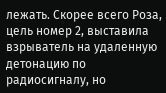лежать. Скорее всего Роза, цель номер 2, выставила взрыватель на удаленную детонацию по радиосигналу, но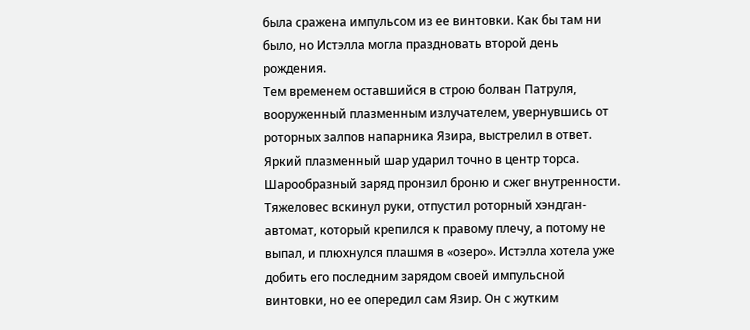была сражена импульсом из ее винтовки. Как бы там ни было, но Истэлла могла праздновать второй день рождения.
Тем временем оставшийся в строю болван Патруля, вооруженный плазменным излучателем, увернувшись от роторных залпов напарника Язира, выстрелил в ответ. Яркий плазменный шар ударил точно в центр торса. Шарообразный заряд пронзил броню и сжег внутренности. Тяжеловес вскинул руки, отпустил роторный хэндган-автомат, который крепился к правому плечу, а потому не выпал, и плюхнулся плашмя в «озеро». Истэлла хотела уже добить его последним зарядом своей импульсной винтовки, но ее опередил сам Язир. Он с жутким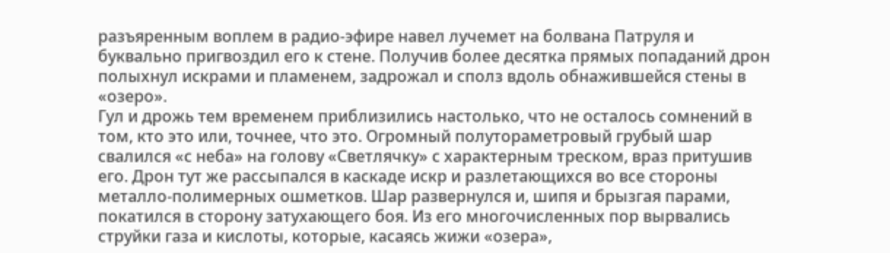разъяренным воплем в радио-эфире навел лучемет на болвана Патруля и буквально пригвоздил его к стене. Получив более десятка прямых попаданий дрон полыхнул искрами и пламенем, задрожал и сполз вдоль обнажившейся стены в «озеро».
Гул и дрожь тем временем приблизились настолько, что не осталось сомнений в том, кто это или, точнее, что это. Огромный полутораметровый грубый шар свалился «с неба» на голову «Светлячку» с характерным треском, враз притушив его. Дрон тут же рассыпался в каскаде искр и разлетающихся во все стороны металло-полимерных ошметков. Шар развернулся и, шипя и брызгая парами, покатился в сторону затухающего боя. Из его многочисленных пор вырвались струйки газа и кислоты, которые, касаясь жижи «озера»,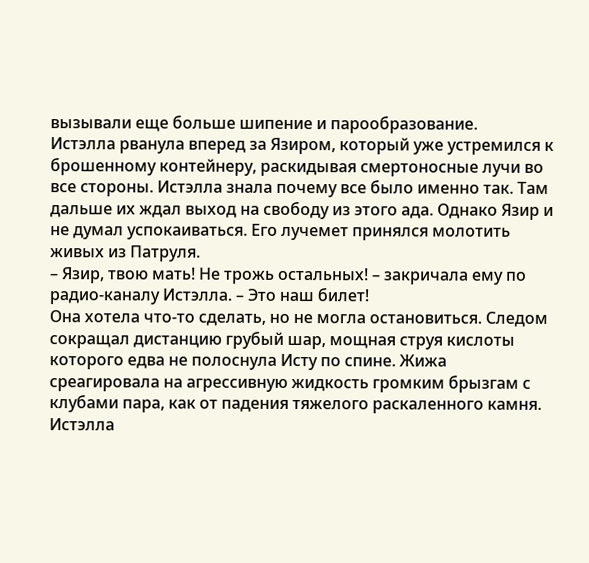вызывали еще больше шипение и парообразование.
Истэлла рванула вперед за Язиром, который уже устремился к брошенному контейнеру, раскидывая смертоносные лучи во все стороны. Истэлла знала почему все было именно так. Там дальше их ждал выход на свободу из этого ада. Однако Язир и не думал успокаиваться. Его лучемет принялся молотить живых из Патруля.
– Язир, твою мать! Не трожь остальных! – закричала ему по радио-каналу Истэлла. – Это наш билет!
Она хотела что-то сделать, но не могла остановиться. Следом сокращал дистанцию грубый шар, мощная струя кислоты которого едва не полоснула Исту по спине. Жижа среагировала на агрессивную жидкость громким брызгам с клубами пара, как от падения тяжелого раскаленного камня. Истэлла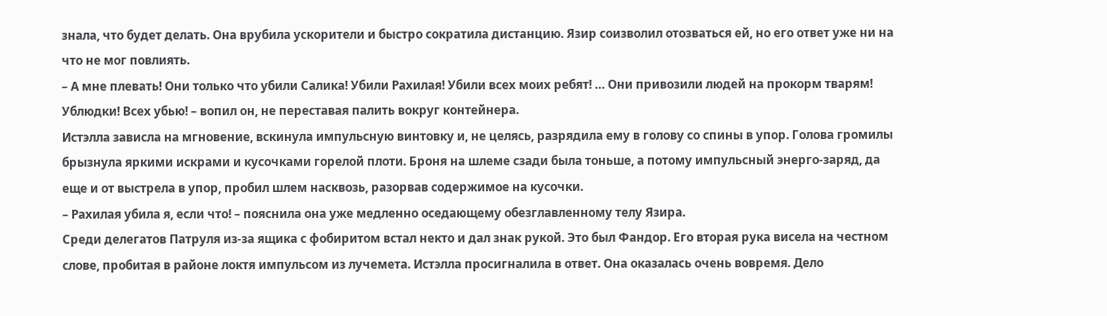знала, что будет делать. Она врубила ускорители и быстро сократила дистанцию. Язир соизволил отозваться ей, но его ответ уже ни на что не мог повлиять.
– А мне плевать! Они только что убили Салика! Убили Рахилая! Убили всех моих ребят! … Они привозили людей на прокорм тварям! Ублюдки! Всех убью! – вопил он, не переставая палить вокруг контейнера.
Истэлла зависла на мгновение, вскинула импульсную винтовку и, не целясь, разрядила ему в голову со спины в упор. Голова громилы брызнула яркими искрами и кусочками горелой плоти. Броня на шлеме сзади была тоньше, а потому импульсный энерго-заряд, да еще и от выстрела в упор, пробил шлем насквозь, разорвав содержимое на кусочки.
– Рахилая убила я, если что! – пояснила она уже медленно оседающему обезглавленному телу Язира.
Среди делегатов Патруля из-за ящика с фобиритом встал некто и дал знак рукой. Это был Фандор. Его вторая рука висела на честном слове, пробитая в районе локтя импульсом из лучемета. Истэлла просигналила в ответ. Она оказалась очень вовремя. Дело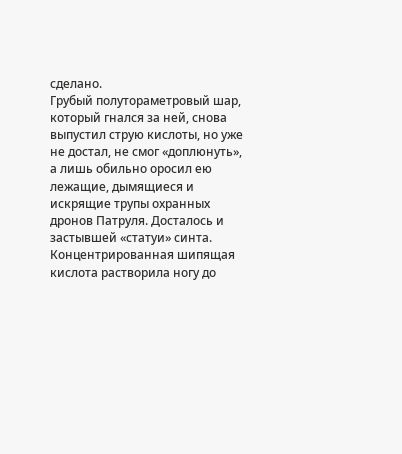сделано.
Грубый полутораметровый шар, который гнался за ней, снова выпустил струю кислоты, но уже не достал, не смог «доплюнуть», а лишь обильно оросил ею лежащие, дымящиеся и искрящие трупы охранных дронов Патруля. Досталось и застывшей «статуи» синта. Концентрированная шипящая кислота растворила ногу до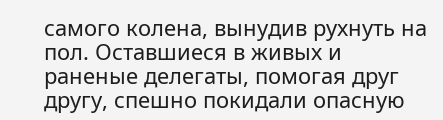самого колена, вынудив рухнуть на пол. Оставшиеся в живых и раненые делегаты, помогая друг другу, спешно покидали опасную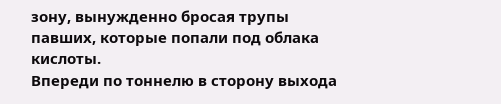зону, вынужденно бросая трупы павших, которые попали под облака кислоты.
Впереди по тоннелю в сторону выхода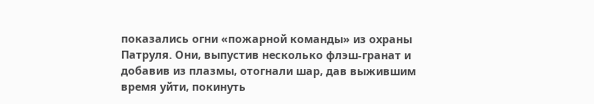показались огни «пожарной команды» из охраны Патруля. Они, выпустив несколько флэш-гранат и добавив из плазмы, отогнали шар, дав выжившим время уйти, покинуть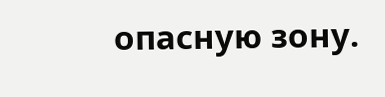опасную зону.